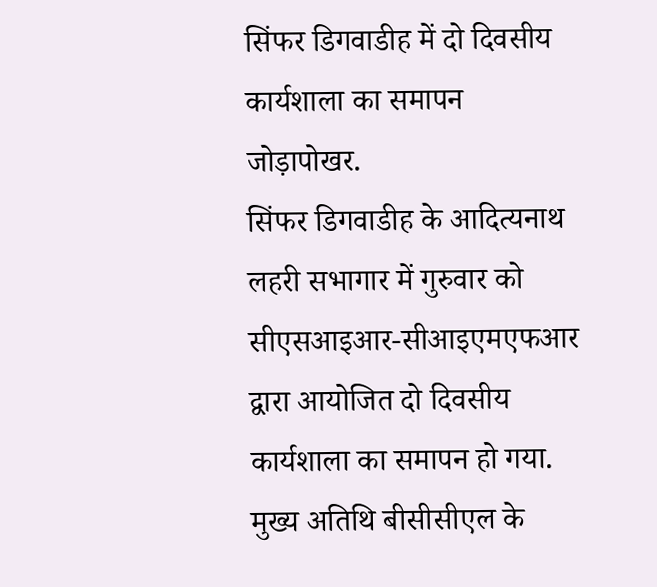सिंफर डिगवाडीह में दो दिवसीय कार्यशाला का समापन
जोड़ापोखर.
सिंफर डिगवाडीह के आदित्यनाथ लहरी सभागार में गुरुवार को सीएसआइआर-सीआइएमएफआर द्वारा आयोजित दो दिवसीय कार्यशाला का समापन हो गया. मुख्य अतिथि बीसीसीएल के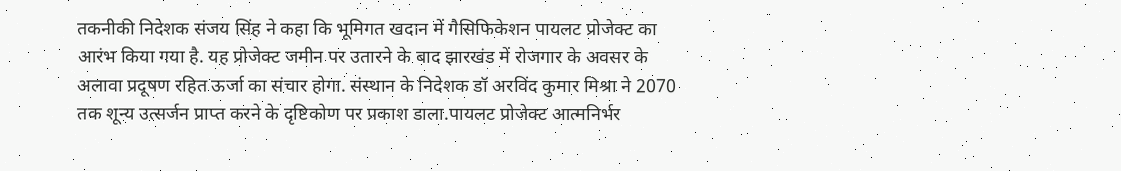तकनीकी निदेशक संजय सिंह ने कहा कि भूमिगत खदान में गैसिफिकेशन पायलट प्रोजेक्ट का आरंभ किया गया है. यह प्रोजेक्ट जमीन पर उतारने के बाद झारखंड में रोजगार के अवसर के अलावा प्रदूषण रहित ऊर्जा का संचार होगा. संस्थान के निदेशक डॉ अरविंद कुमार मिश्रा ने 2070 तक शून्य उत्सर्जन प्राप्त करने के दृष्टिकोण पर प्रकाश डाला.पायलट प्रोजेक्ट आत्मनिर्भर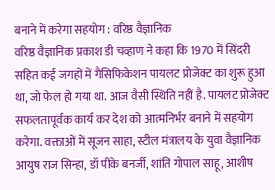बनाने में करेगा सहयोग : वरिष्ठ वैज्ञानिक
वरिष्ठ वैज्ञानिक प्रकाश डी चव्हाण ने कहा कि 1970 में सिंदरी सहित कई जगहों में गैसिफिकेशन पायलट प्रोजेक्ट का शुरू हुआ था, जो फेल हो गया था. आज वैसी स्थिति नहीं है. पायलट प्रोजेक्ट सफलतापूर्वक कार्य कर देश को आत्मनिर्भर बनाने में सहयोग करेगा. वक्ताओं में सूजन साहा, स्टील मंत्रालय के युवा वैज्ञानिक आयुष राज सिन्हा, डॉ पीके बनर्जी, शांति गोपाल साहू, आशीष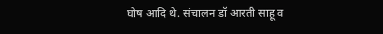घोष आदि थे. संचालन डॉ आरती साहू व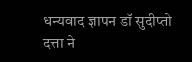धन्यवाद ज्ञापन डॉ सुदीप्तो दत्ता ने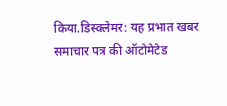किया.डिस्क्लेमर: यह प्रभात खबर समाचार पत्र की ऑटोमेटेड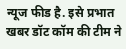न्यूज फीड है. इसे प्रभात खबर डॉट कॉम की टीम ने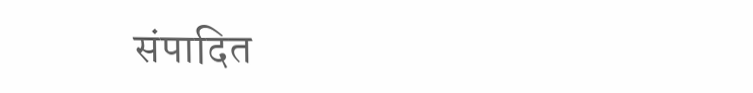संपादित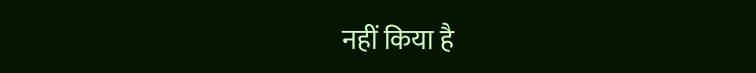नहीं किया है